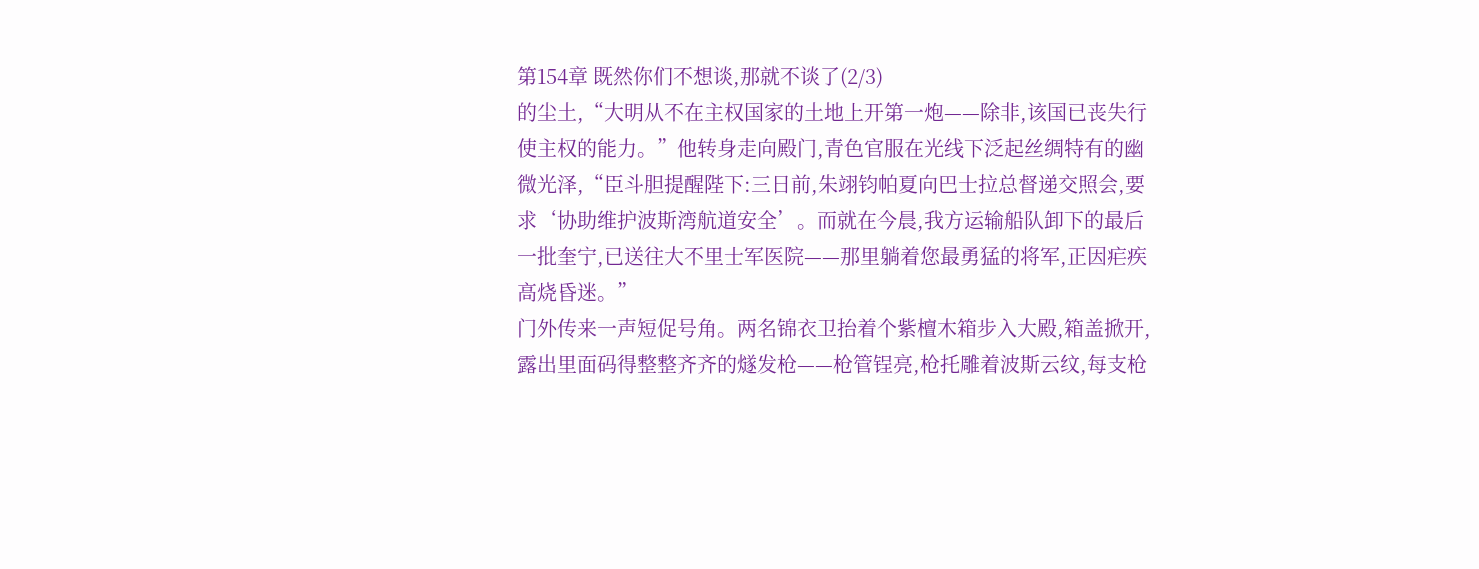第154章 既然你们不想谈,那就不谈了(2/3)
的尘土,“大明从不在主权国家的土地上开第一炮——除非,该国已丧失行使主权的能力。”他转身走向殿门,青色官服在光线下泛起丝绸特有的幽微光泽,“臣斗胆提醒陛下:三日前,朱翊钧帕夏向巴士拉总督递交照会,要求‘协助维护波斯湾航道安全’。而就在今晨,我方运输船队卸下的最后一批奎宁,已送往大不里士军医院——那里躺着您最勇猛的将军,正因疟疾高烧昏迷。”
门外传来一声短促号角。两名锦衣卫抬着个紫檀木箱步入大殿,箱盖掀开,露出里面码得整整齐齐的燧发枪——枪管锃亮,枪托雕着波斯云纹,每支枪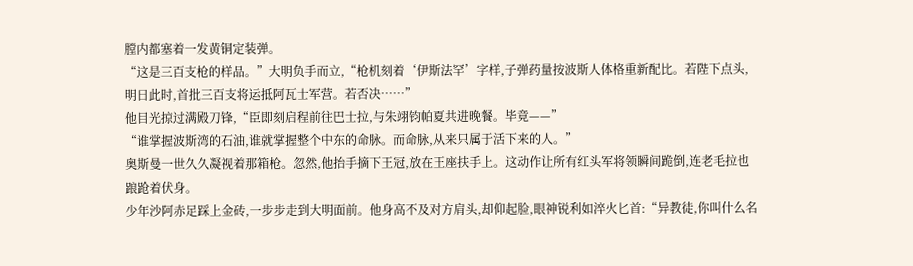膛内都塞着一发黄铜定装弹。
“这是三百支枪的样品。”大明负手而立,“枪机刻着‘伊斯法罕’字样,子弹药量按波斯人体格重新配比。若陛下点头,明日此时,首批三百支将运抵阿瓦士军营。若否决……”
他目光掠过满殿刀锋,“臣即刻启程前往巴士拉,与朱翊钧帕夏共进晚餐。毕竟——”
“谁掌握波斯湾的石油,谁就掌握整个中东的命脉。而命脉,从来只属于活下来的人。”
奥斯曼一世久久凝视着那箱枪。忽然,他抬手摘下王冠,放在王座扶手上。这动作让所有红头军将领瞬间跪倒,连老毛拉也踉跄着伏身。
少年沙阿赤足踩上金砖,一步步走到大明面前。他身高不及对方肩头,却仰起脸,眼神锐利如淬火匕首:“异教徒,你叫什么名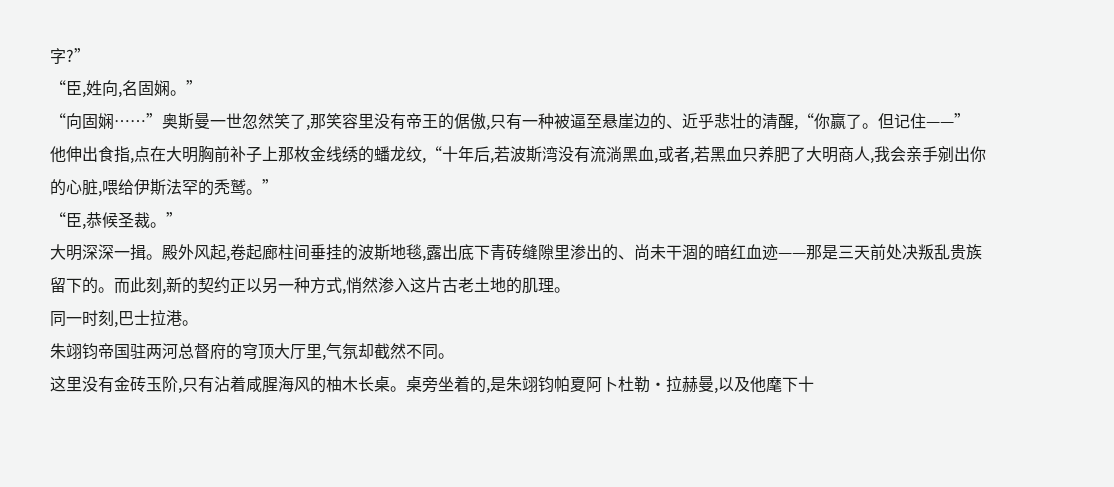字?”
“臣,姓向,名固娴。”
“向固娴……”奥斯曼一世忽然笑了,那笑容里没有帝王的倨傲,只有一种被逼至悬崖边的、近乎悲壮的清醒,“你赢了。但记住——”
他伸出食指,点在大明胸前补子上那枚金线绣的蟠龙纹,“十年后,若波斯湾没有流淌黑血,或者,若黑血只养肥了大明商人,我会亲手剜出你的心脏,喂给伊斯法罕的秃鹫。”
“臣,恭候圣裁。”
大明深深一揖。殿外风起,卷起廊柱间垂挂的波斯地毯,露出底下青砖缝隙里渗出的、尚未干涸的暗红血迹——那是三天前处决叛乱贵族留下的。而此刻,新的契约正以另一种方式,悄然渗入这片古老土地的肌理。
同一时刻,巴士拉港。
朱翊钧帝国驻两河总督府的穹顶大厅里,气氛却截然不同。
这里没有金砖玉阶,只有沾着咸腥海风的柚木长桌。桌旁坐着的,是朱翊钧帕夏阿卜杜勒·拉赫曼,以及他麾下十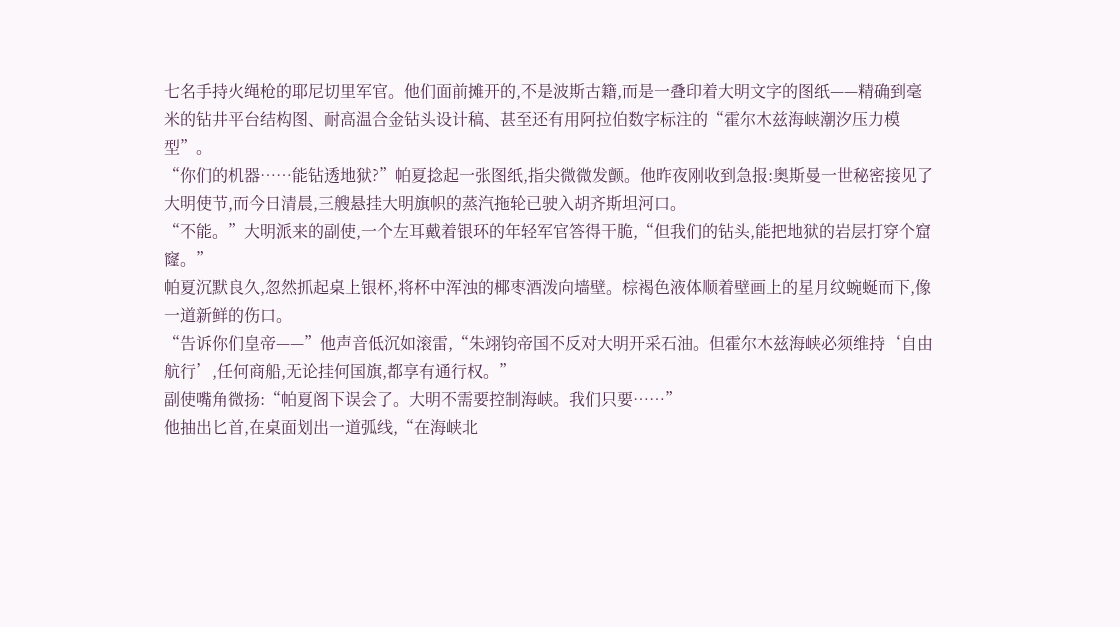七名手持火绳枪的耶尼切里军官。他们面前摊开的,不是波斯古籍,而是一叠印着大明文字的图纸——精确到毫米的钻井平台结构图、耐高温合金钻头设计稿、甚至还有用阿拉伯数字标注的“霍尔木兹海峡潮汐压力模型”。
“你们的机器……能钻透地狱?”帕夏捻起一张图纸,指尖微微发颤。他昨夜刚收到急报:奥斯曼一世秘密接见了大明使节,而今日清晨,三艘悬挂大明旗帜的蒸汽拖轮已驶入胡齐斯坦河口。
“不能。”大明派来的副使,一个左耳戴着银环的年轻军官答得干脆,“但我们的钻头,能把地狱的岩层打穿个窟窿。”
帕夏沉默良久,忽然抓起桌上银杯,将杯中浑浊的椰枣酒泼向墙壁。棕褐色液体顺着壁画上的星月纹蜿蜒而下,像一道新鲜的伤口。
“告诉你们皇帝——”他声音低沉如滚雷,“朱翊钧帝国不反对大明开采石油。但霍尔木兹海峡必须维持‘自由航行’,任何商船,无论挂何国旗,都享有通行权。”
副使嘴角微扬:“帕夏阁下误会了。大明不需要控制海峡。我们只要……”
他抽出匕首,在桌面划出一道弧线,“在海峡北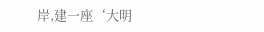岸,建一座‘大明